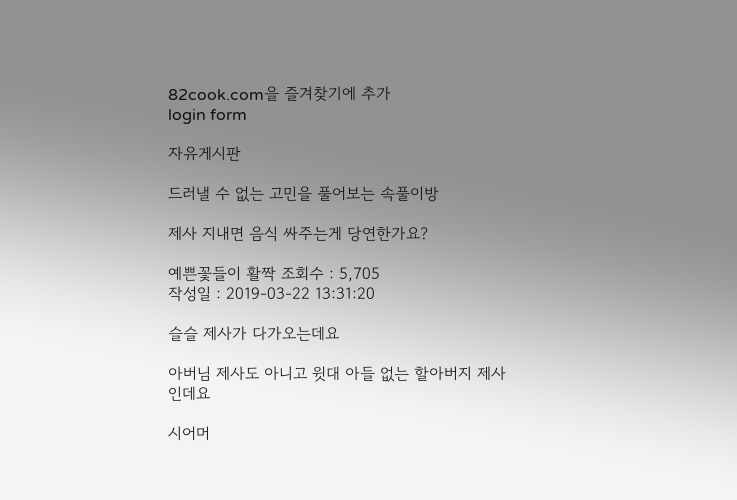82cook.com을 즐겨찾기에 추가
login form

자유게시판

드러낼 수 없는 고민을 풀어보는 속풀이방

제사 지내면 음식 싸주는게 당연한가요?

예쁜꽃들이 활짝 조회수 : 5,705
작성일 : 2019-03-22 13:31:20

슬슬 제사가 다가오는데요

아버님 제사도 아니고 윗대 아들 없는 할아버지 제사인데요

시어머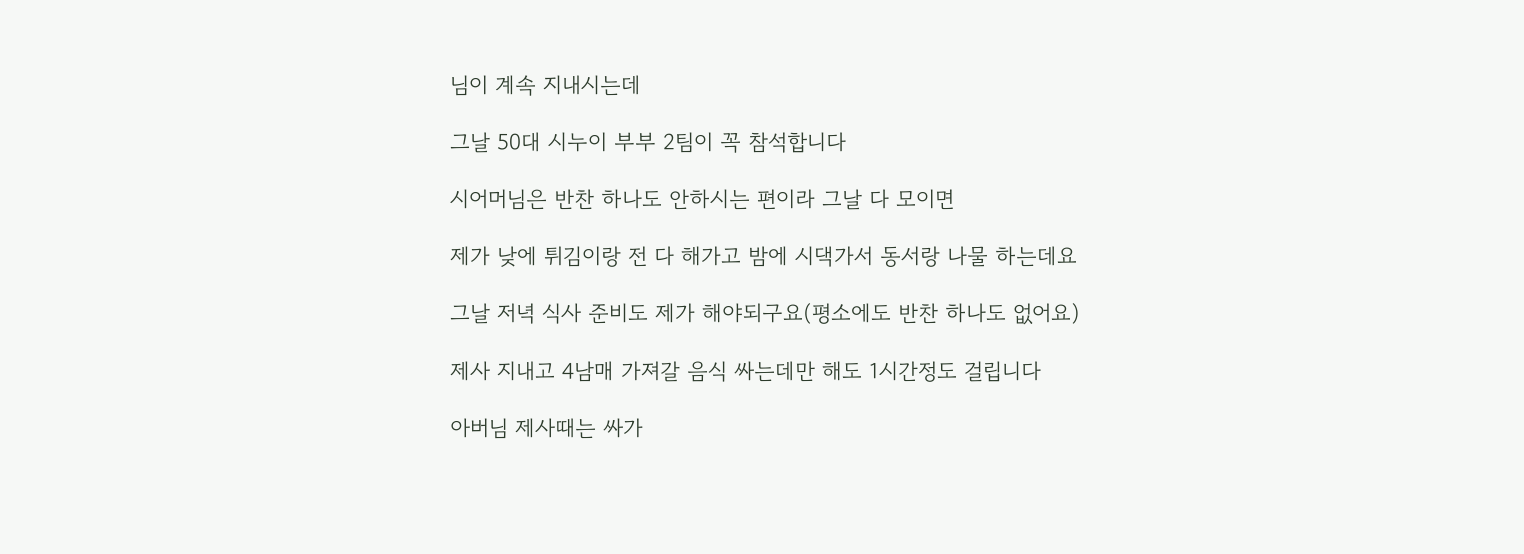님이 계속 지내시는데

그날 50대 시누이 부부 2팀이 꼭 참석합니다

시어머님은 반찬 하나도 안하시는 편이라 그날 다 모이면

제가 낮에 튀김이랑 전 다 해가고 밤에 시댁가서 동서랑 나물 하는데요

그날 저녁 식사 준비도 제가 해야되구요(평소에도 반찬 하나도 없어요)

제사 지내고 4남매 가져갈 음식 싸는데만 해도 1시간정도 걸립니다

아버님 제사때는 싸가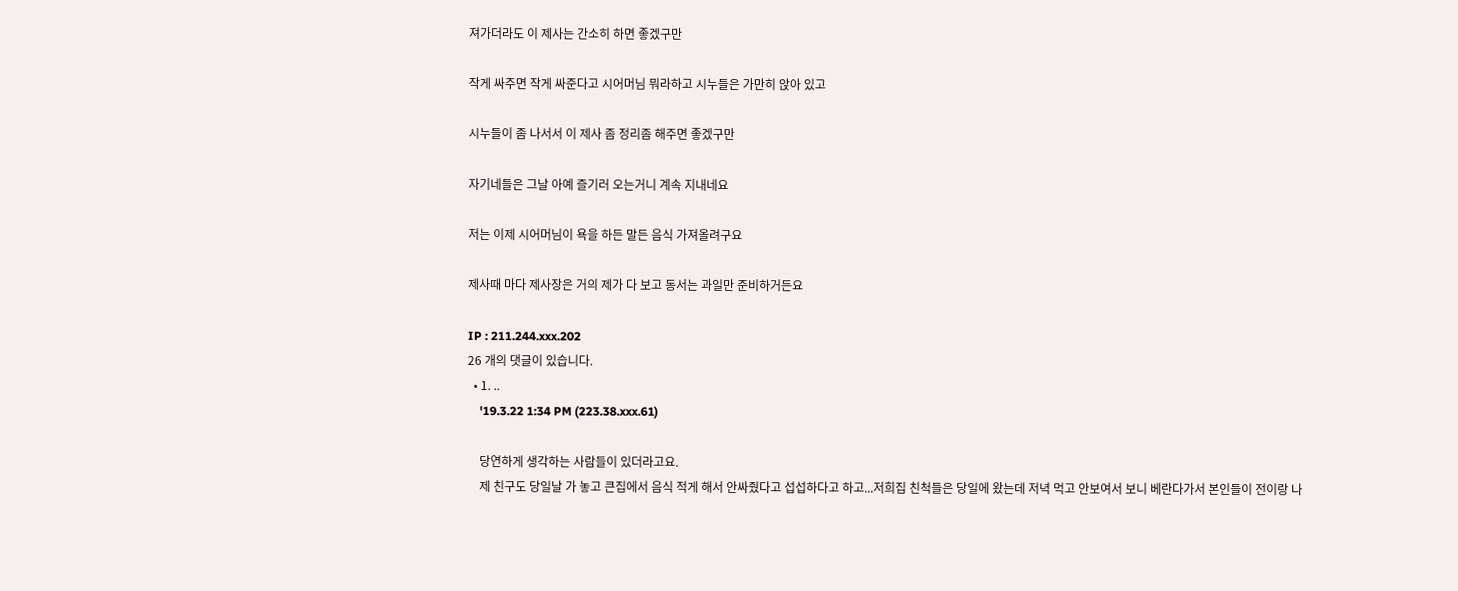져가더라도 이 제사는 간소히 하면 좋겠구만

작게 싸주면 작게 싸준다고 시어머님 뭐라하고 시누들은 가만히 앉아 있고

시누들이 좀 나서서 이 제사 좀 정리좀 해주면 좋겠구만

자기네들은 그날 아예 즐기러 오는거니 계속 지내네요

저는 이제 시어머님이 욕을 하든 말든 음식 가져올려구요

제사때 마다 제사장은 거의 제가 다 보고 동서는 과일만 준비하거든요

IP : 211.244.xxx.202
26 개의 댓글이 있습니다.
  • 1. ..
    '19.3.22 1:34 PM (223.38.xxx.61)

    당연하게 생각하는 사람들이 있더라고요.
    제 친구도 당일날 가 놓고 큰집에서 음식 적게 해서 안싸줬다고 섭섭하다고 하고...저희집 친척들은 당일에 왔는데 저녁 먹고 안보여서 보니 베란다가서 본인들이 전이랑 나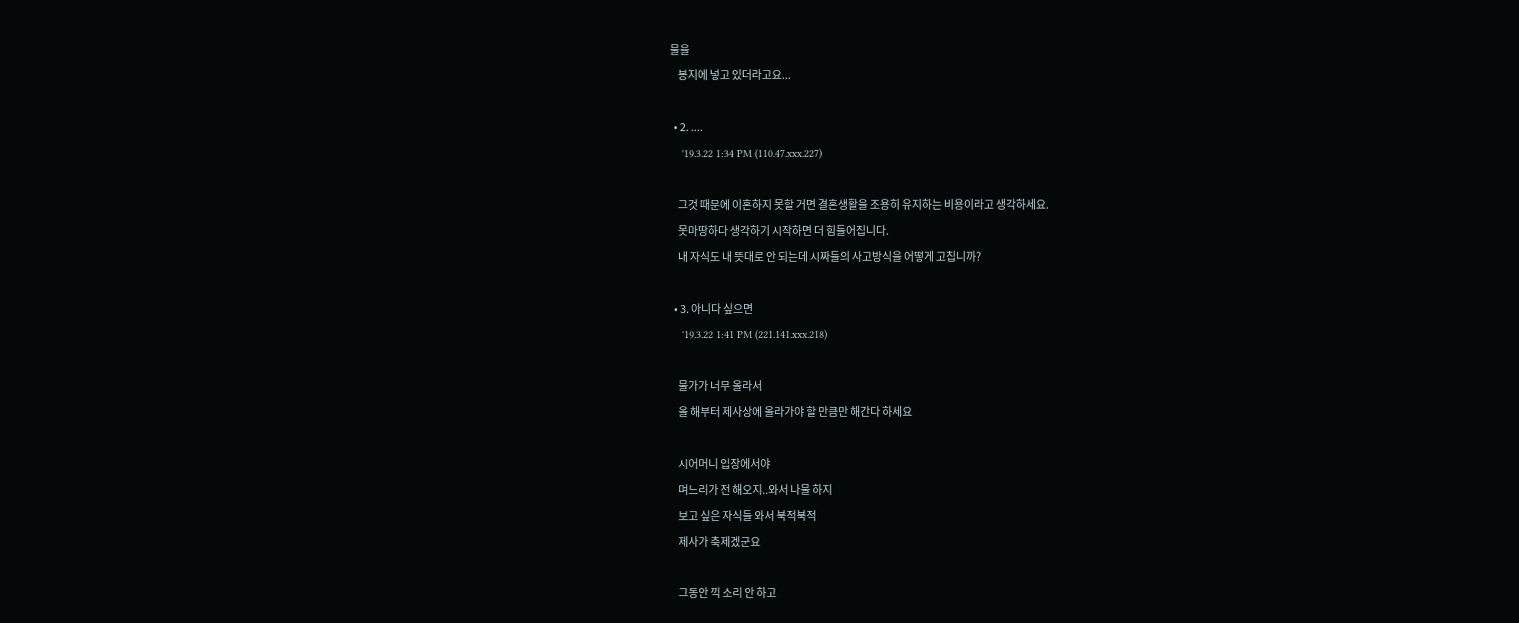물을
    봉지에 넣고 있더라고요...

  • 2. ....
    '19.3.22 1:34 PM (110.47.xxx.227)

    그것 때문에 이혼하지 못할 거면 결혼생활을 조용히 유지하는 비용이라고 생각하세요.
    못마땅하다 생각하기 시작하면 더 힘들어집니다.
    내 자식도 내 뜻대로 안 되는데 시짜들의 사고방식을 어떻게 고칩니까?

  • 3. 아니다 싶으면
    '19.3.22 1:41 PM (221.141.xxx.218)

    물가가 너무 올라서
    올 해부터 제사상에 올라가야 할 만큼만 해간다 하세요

    시어머니 입장에서야
    며느리가 전 해오지..와서 나물 하지
    보고 싶은 자식들 와서 북적북적
    제사가 축제겠군요

    그동안 끽 소리 안 하고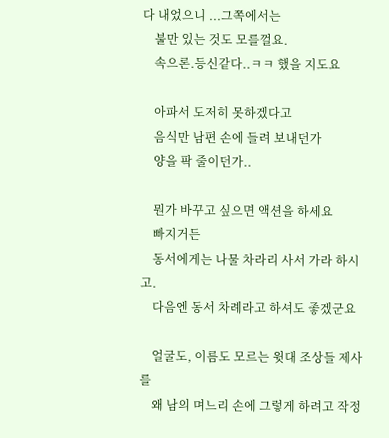다 내었으니 ...그쪽에서는
    불만 있는 것도 모를껄요.
    속으론.등신같다..ㅋㅋ 했을 지도요

    아파서 도저히 못하겠다고
    음식만 남편 손에 들려 보내던가
    양을 팍 줄이던가..

    뭔가 바꾸고 싶으면 액션을 하세요
    빠지거든
    동서에게는 나물 차라리 사서 가라 하시고.
    다음엔 동서 차례라고 하셔도 좋겠군요

    얼굴도, 이름도 모르는 윗대 조상들 제사를
    왜 남의 며느리 손에 그렇게 하려고 작정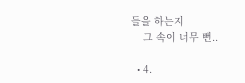들을 하는지
    그 속이 너무 뻔..

  • 4.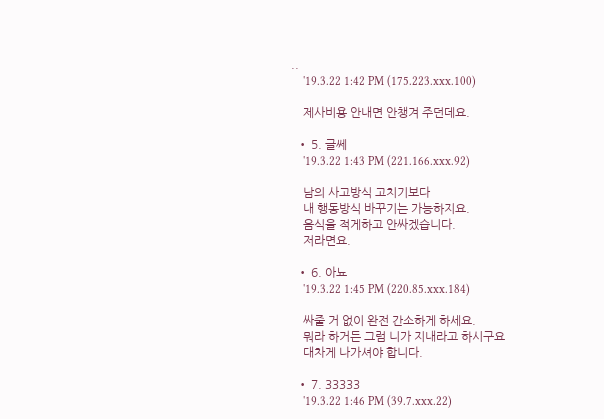..
    '19.3.22 1:42 PM (175.223.xxx.100)

    제사비용 안내면 안챙겨 주던데요.

  • 5. 글쎄
    '19.3.22 1:43 PM (221.166.xxx.92)

    남의 사고방식 고치기보다
    내 행동방식 바꾸기는 가능하지요.
    음식을 적게하고 안싸겠습니다.
    저라면요.

  • 6. 아뇨
    '19.3.22 1:45 PM (220.85.xxx.184)

    싸줄 거 없이 완전 간소하게 하세요.
    뭐라 하거든 그럼 니가 지내라고 하시구요
    대차게 나가셔야 합니다.

  • 7. 33333
    '19.3.22 1:46 PM (39.7.xxx.22)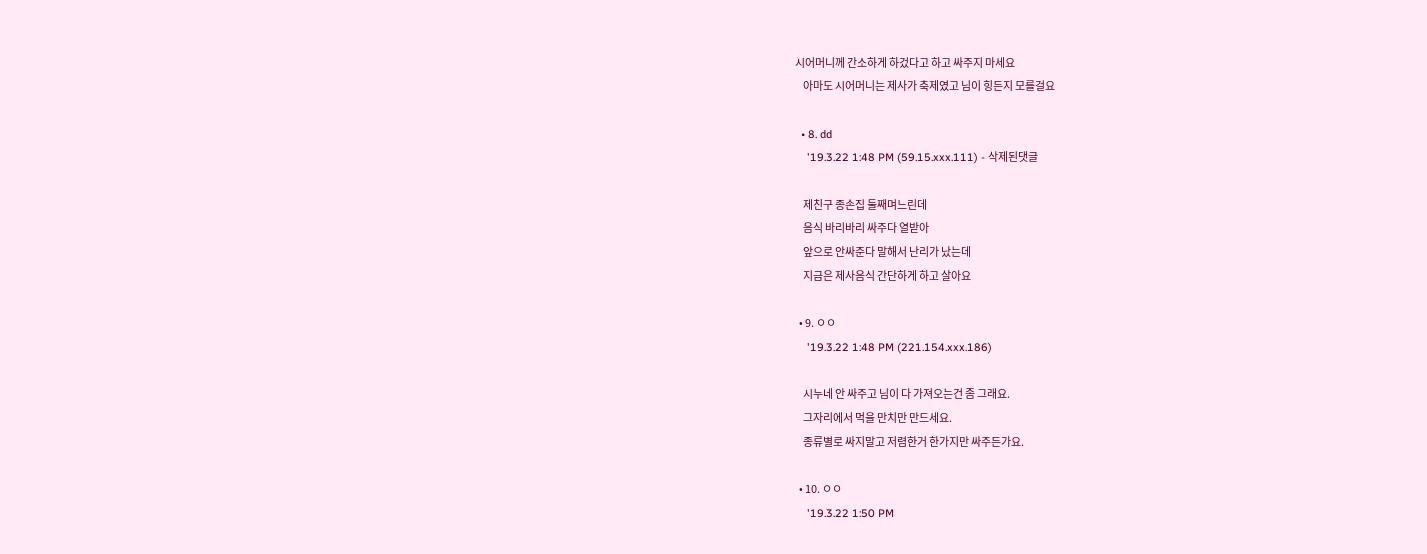시어머니께 간소하게 하겄다고 하고 싸주지 마세요
    아마도 시어머니는 제사가 축제였고 님이 힝든지 모를걸요

  • 8. dd
    '19.3.22 1:48 PM (59.15.xxx.111) - 삭제된댓글

    제친구 종손집 둘째며느린데
    음식 바리바리 싸주다 열받아
    앞으로 안싸준다 말해서 난리가 났는데
    지금은 제사음식 간단하게 하고 살아요

  • 9. ㅇㅇ
    '19.3.22 1:48 PM (221.154.xxx.186)

    시누네 안 싸주고 님이 다 가져오는건 좀 그래요.
    그자리에서 먹을 만치만 만드세요.
    종류별로 싸지말고 저렴한거 한가지만 싸주든가요.

  • 10. ㅇㅇ
    '19.3.22 1:50 PM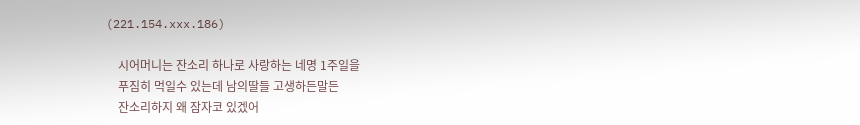(221.154.xxx.186)

    시어머니는 잔소리 하나로 사랑하는 네명 1주일을
    푸짐히 먹일수 있는데 남의딸들 고생하든말든
    잔소리하지 왜 잠자코 있겠어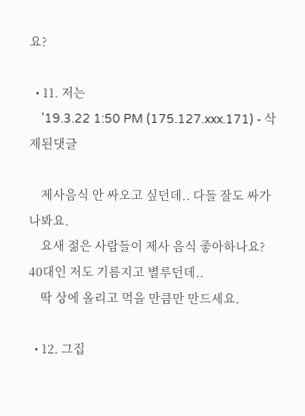요?

  • 11. 저는
    '19.3.22 1:50 PM (175.127.xxx.171) - 삭제된댓글

    제사음식 안 싸오고 싶던데.. 다들 잘도 싸가나봐요.
    요새 젊은 사람들이 제사 음식 좋아하나요? 40대인 저도 기름지고 별루던데..
    딱 상에 올리고 먹을 만큼만 만드세요.

  • 12. 그집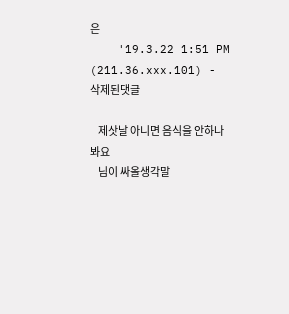은
    '19.3.22 1:51 PM (211.36.xxx.101) - 삭제된댓글

    제삿날 아니면 음식을 안하나봐요
    님이 싸올생각말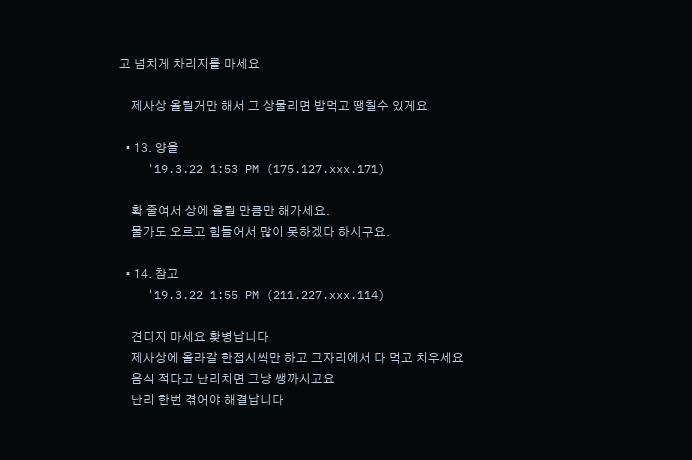고 넘치게 차리지를 마세요

    제사상 올릴거만 해서 그 상물리면 밥먹고 땡칠수 있게요

  • 13. 양을
    '19.3.22 1:53 PM (175.127.xxx.171)

    확 줄여서 상에 올릴 만큼만 해가세요.
    물가도 오르고 힘들어서 많이 못하겠다 하시구요.

  • 14. 참고
    '19.3.22 1:55 PM (211.227.xxx.114)

    견디지 마세요 홧병납니다
    제사상에 올라갈 한접시씩만 하고 그자리에서 다 먹고 치우세요
    음식 적다고 난리치면 그냥 쌩까시고요
    난리 한번 겪어야 해결납니다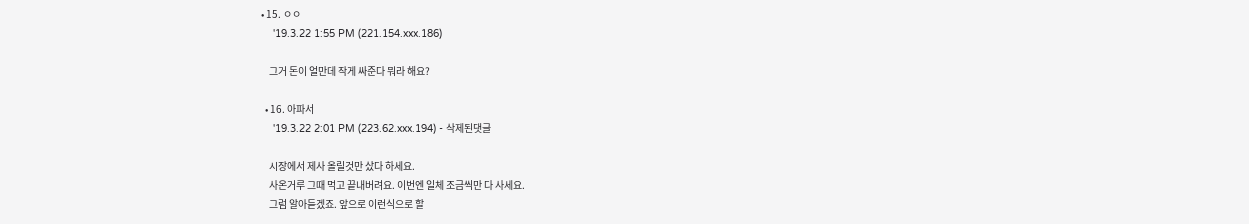• 15. ㅇㅇ
    '19.3.22 1:55 PM (221.154.xxx.186)

    그거 돈이 얼만데 작게 싸준다 뭐라 해요?

  • 16. 아파서
    '19.3.22 2:01 PM (223.62.xxx.194) - 삭제된댓글

    시장에서 제사 올릴것만 샀다 하세요.
    사온거루 그때 먹고 끝내버려요. 이번엔 일체 조금씩만 다 사세요.
    그럼 알아듣겠죠. 앞으로 이런식으로 할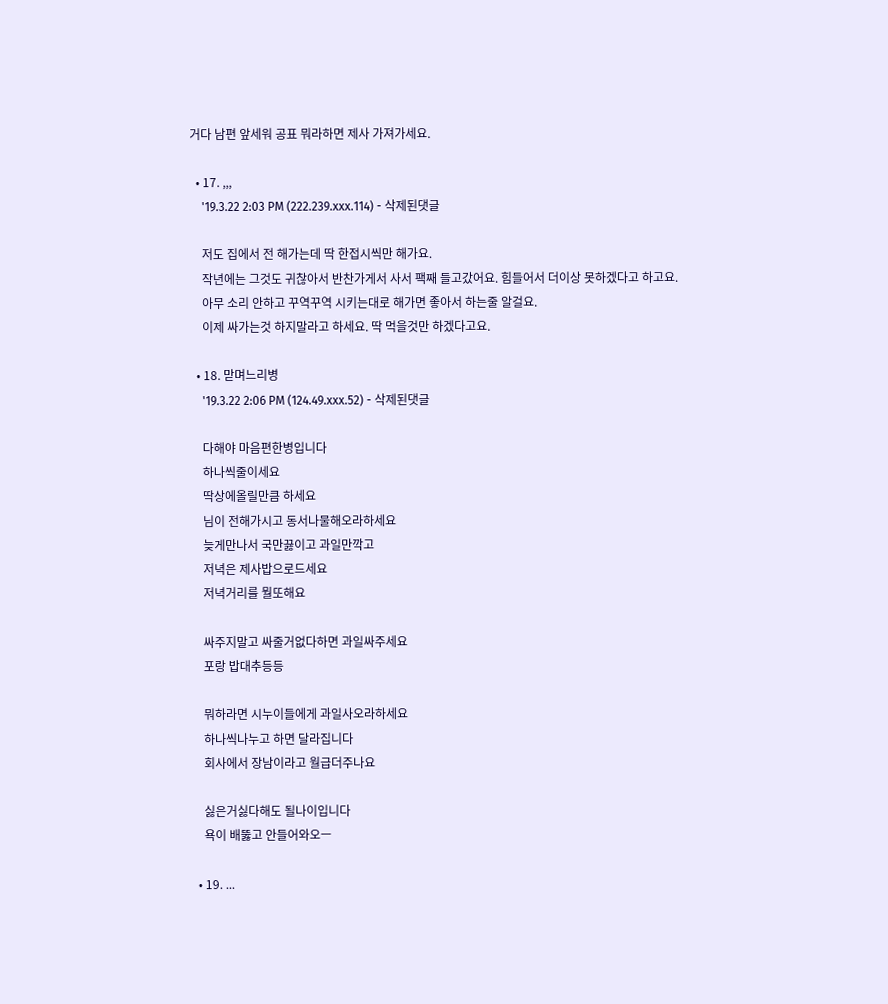거다 남편 앞세워 공표 뭐라하면 제사 가져가세요.

  • 17. ,,,
    '19.3.22 2:03 PM (222.239.xxx.114) - 삭제된댓글

    저도 집에서 전 해가는데 딱 한접시씩만 해가요.
    작년에는 그것도 귀찮아서 반찬가게서 사서 팩째 들고갔어요. 힘들어서 더이상 못하겠다고 하고요.
    아무 소리 안하고 꾸역꾸역 시키는대로 해가면 좋아서 하는줄 알걸요.
    이제 싸가는것 하지말라고 하세요. 딱 먹을것만 하겠다고요.

  • 18. 맏며느리병
    '19.3.22 2:06 PM (124.49.xxx.52) - 삭제된댓글

    다해야 마음편한병입니다
    하나씩줄이세요
    딱상에올릴만큼 하세요
    님이 전해가시고 동서나물해오라하세요
    늦게만나서 국만끓이고 과일만깍고
    저녁은 제사밥으로드세요
    저녁거리를 뭘또해요

    싸주지말고 싸줄거없다하면 과일싸주세요
    포랑 밥대추등등

    뭐하라면 시누이들에게 과일사오라하세요
    하나씩나누고 하면 달라집니다
    회사에서 장남이라고 월급더주나요

    싫은거싫다해도 될나이입니다
    욕이 배뚫고 안들어와오ㅡ

  • 19. ...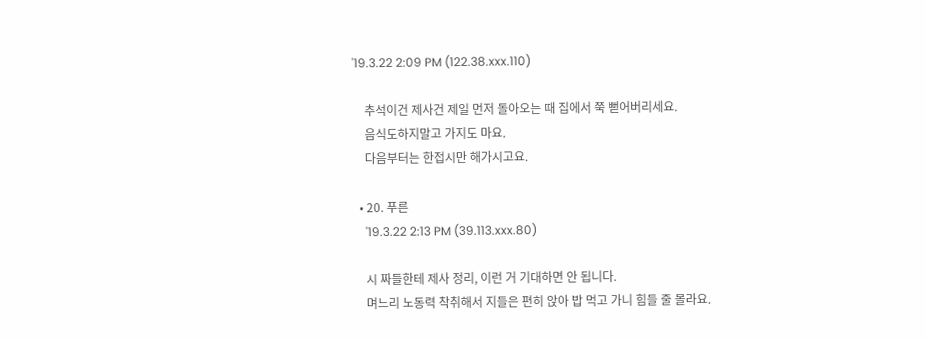'19.3.22 2:09 PM (122.38.xxx.110)

    추석이건 제사건 제일 먼저 돌아오는 때 집에서 쭉 뻗어버리세요.
    음식도하지말고 가지도 마요.
    다음부터는 한접시만 해가시고요.

  • 20. 푸른
    '19.3.22 2:13 PM (39.113.xxx.80)

    시 짜들한테 제사 정리, 이런 거 기대하면 안 됩니다.
    며느리 노동력 착취해서 지들은 편히 앉아 밥 먹고 가니 힘들 줄 몰라요.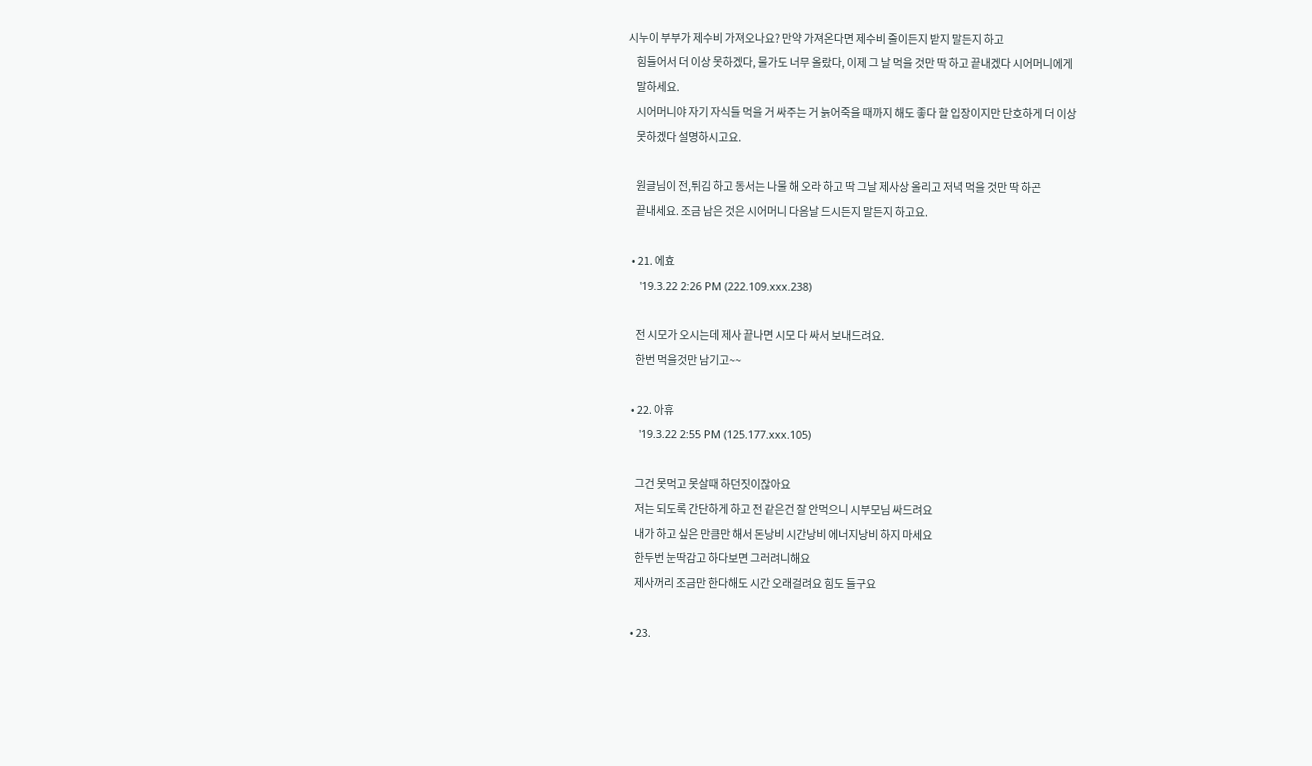시누이 부부가 제수비 가져오나요? 만약 가져온다면 제수비 줄이든지 받지 말든지 하고
    힘들어서 더 이상 못하겠다, 물가도 너무 올랐다, 이제 그 날 먹을 것만 딱 하고 끝내겠다 시어머니에게
    말하세요.
    시어머니야 자기 자식들 먹을 거 싸주는 거 늙어죽을 때까지 해도 좋다 할 입장이지만 단호하게 더 이상
    못하겠다 설명하시고요.

    원글님이 전,튀김 하고 동서는 나물 해 오라 하고 딱 그날 제사상 올리고 저녁 먹을 것만 딱 하곤
    끝내세요. 조금 남은 것은 시어머니 다음날 드시든지 말든지 하고요.

  • 21. 에효
    '19.3.22 2:26 PM (222.109.xxx.238)

    전 시모가 오시는데 제사 끝나면 시모 다 싸서 보내드려요.
    한번 먹을것만 남기고~~

  • 22. 아휴
    '19.3.22 2:55 PM (125.177.xxx.105)

    그건 못먹고 못살때 하던짓이잖아요
    저는 되도록 간단하게 하고 전 같은건 잘 안먹으니 시부모님 싸드려요
    내가 하고 싶은 만큼만 해서 돈낭비 시간낭비 에너지낭비 하지 마세요
    한두번 눈딱감고 하다보면 그러려니해요
    제사꺼리 조금만 한다해도 시간 오래걸려요 힘도 들구요

  • 23.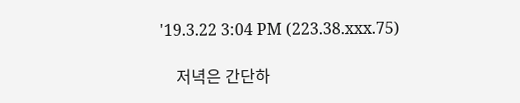'19.3.22 3:04 PM (223.38.xxx.75)

    저녁은 간단하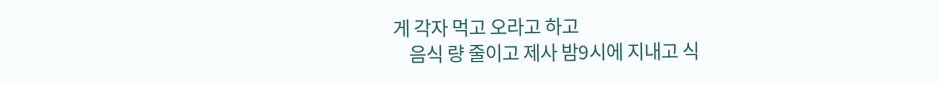게 각자 먹고 오라고 하고
    음식 량 줄이고 제사 밤9시에 지내고 식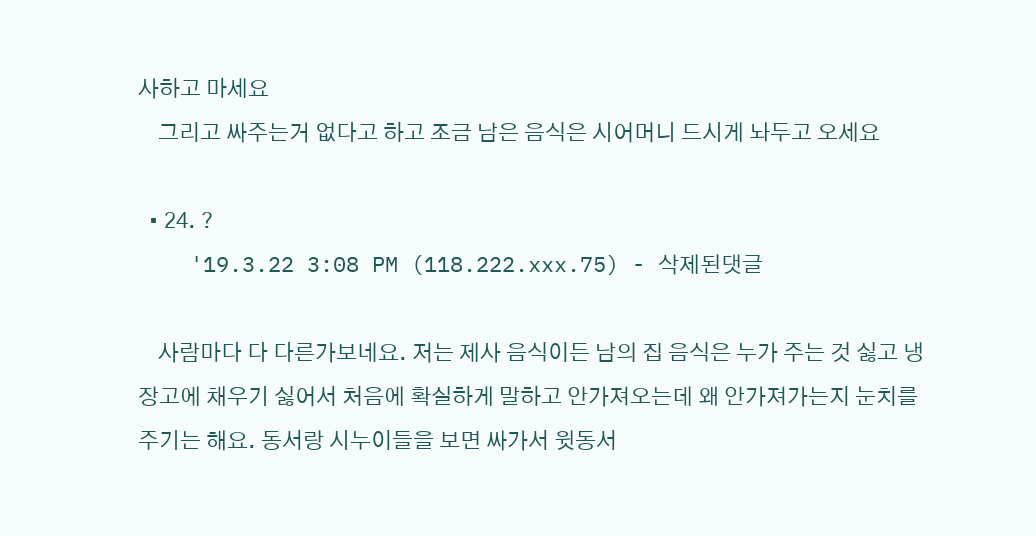사하고 마세요
    그리고 싸주는거 없다고 하고 조금 남은 음식은 시어머니 드시게 놔두고 오세요

  • 24. ?
    '19.3.22 3:08 PM (118.222.xxx.75) - 삭제된댓글

    사람마다 다 다른가보네요. 저는 제사 음식이든 남의 집 음식은 누가 주는 것 싫고 냉장고에 채우기 싫어서 처음에 확실하게 말하고 안가져오는데 왜 안가져가는지 눈치를 주기는 해요. 동서랑 시누이들을 보면 싸가서 윗동서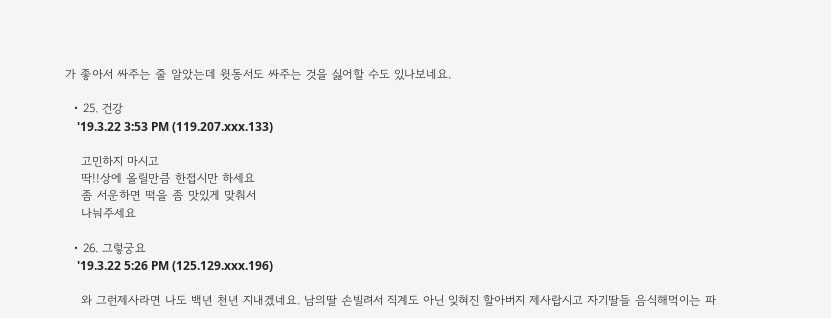가 좋아서 싸주는 줄 알았는데 윗동서도 싸주는 것을 싫어할 수도 있나보네요.

  • 25. 건강
    '19.3.22 3:53 PM (119.207.xxx.133)

    고민하지 마시고
    딱!!상에 올릴만큼 한접시만 하세요
    좀 서운하면 떡을 좀 맛있게 맞춰서
    나눠주세요

  • 26. 그렇궁요
    '19.3.22 5:26 PM (125.129.xxx.196)

    와 그런제사라면 나도 백년 천년 지내겠네요. 남의딸 손빌려서 직계도 아닌 잊혀진 할아버지 제사랍시고 자기딸들 음식해먹이는 파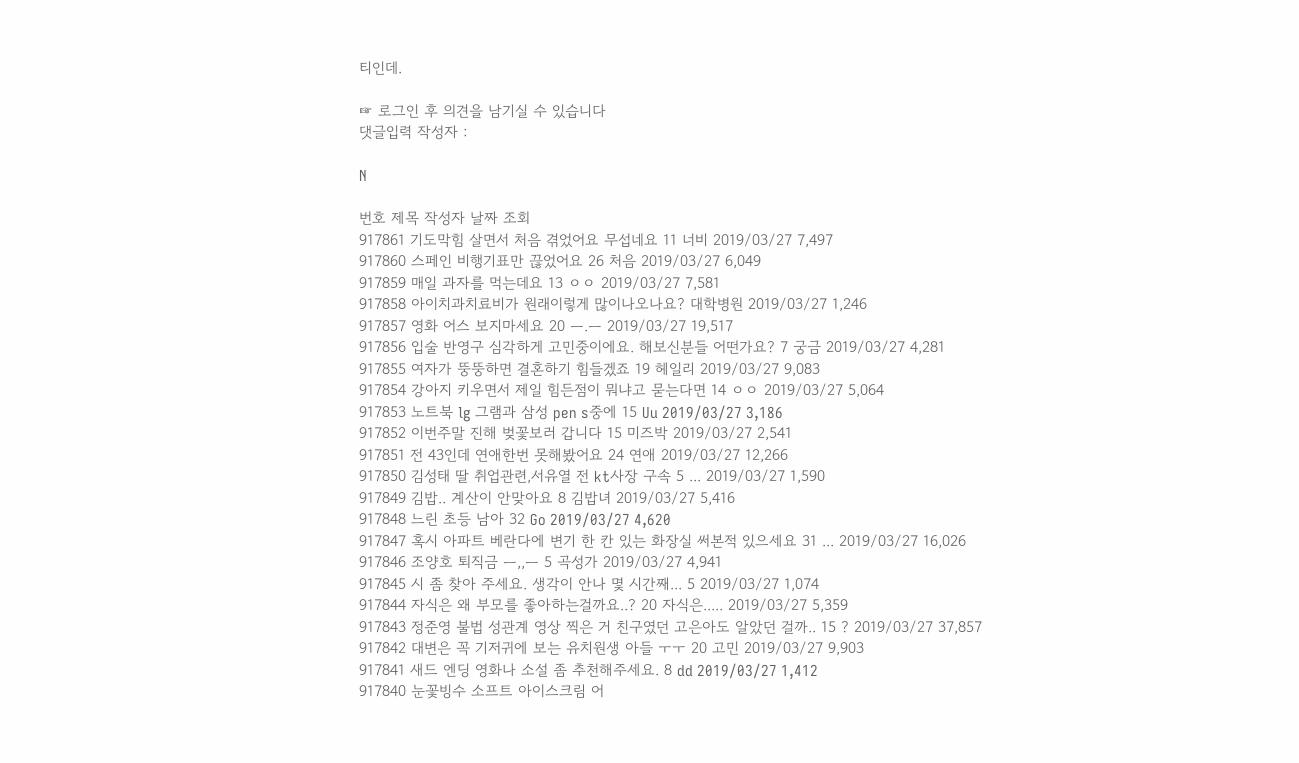티인데.

☞ 로그인 후 의견을 남기실 수 있습니다
댓글입력 작성자 :

N

번호 제목 작성자 날짜 조회
917861 기도막힘 살면서 처음 겪었어요 무섭네요 11 너비 2019/03/27 7,497
917860 스페인 비행기표만 끊었어요 26 처음 2019/03/27 6,049
917859 매일 과자를 먹는데요 13 ㅇㅇ 2019/03/27 7,581
917858 아이치과치료비가 원래이렇게 많이나오나요? 대학병원 2019/03/27 1,246
917857 영화 어스 보지마세요 20 ㅡ.ㅡ 2019/03/27 19,517
917856 입술 반영구 심각하게 고민중이에요. 해보신분들 어떤가요? 7 궁금 2019/03/27 4,281
917855 여자가 뚱뚱하면 결혼하기 힘들겠죠 19 헤일리 2019/03/27 9,083
917854 강아지 키우면서 제일 힘든점이 뭐냐고 묻는다면 14 ㅇㅇ 2019/03/27 5,064
917853 노트북 lg 그램과 삼성 pen s중에 15 Uu 2019/03/27 3,186
917852 이번주말 진해 벚꽃보러 갑니다 15 미즈박 2019/03/27 2,541
917851 전 43인데 연애한번 못해봤어요 24 연애 2019/03/27 12,266
917850 김성태 딸 취업관련,서유열 전 kt사장 구속 5 ... 2019/03/27 1,590
917849 김밥.. 계산이 안맞아요 8 김밥녀 2019/03/27 5,416
917848 느린 초등 남아 32 Go 2019/03/27 4,620
917847 혹시 아파트 베란다에 변기 한 칸 있는 화장실 써본적 있으세요 31 ... 2019/03/27 16,026
917846 조양호 퇴직금 ㅡ,,ㅡ 5 곡성가 2019/03/27 4,941
917845 시 좀 찾아 주세요. 생각이 안나 몇 시간째... 5 2019/03/27 1,074
917844 자식은 왜 부모를 좋아하는걸까요..? 20 자식은..... 2019/03/27 5,359
917843 정준영 불법 성관계 영상 찍은 거 친구였던 고은아도 알았던 걸까.. 15 ? 2019/03/27 37,857
917842 대변은 꼭 기저귀에 보는 유치원생 아들 ㅜㅜ 20 고민 2019/03/27 9,903
917841 새드 엔딩 영화나 소설 좀 추천해주세요. 8 dd 2019/03/27 1,412
917840 눈꽃빙수 소프트 아이스크림 어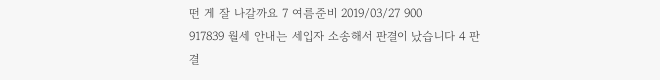떤 게 잘 나갈까요 7 여름준비 2019/03/27 900
917839 월세 안내는 세입자 소송해서 판결이 났습니다 4 판결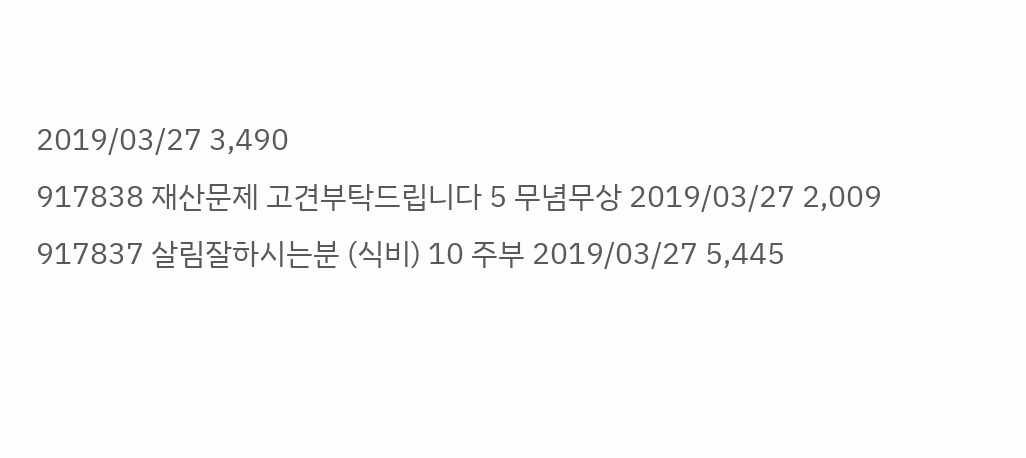2019/03/27 3,490
917838 재산문제 고견부탁드립니다 5 무념무상 2019/03/27 2,009
917837 살림잘하시는분 (식비) 10 주부 2019/03/27 5,445